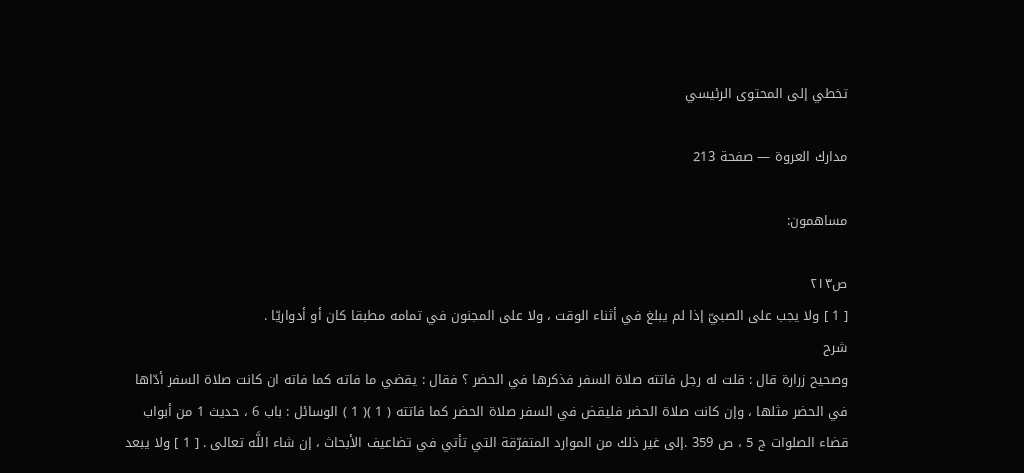تخطي إلى المحتوى الرئيسي

مدارك العروة — صفحة 213

مساهمون:

ص٢١٣
[ 1 ] ولا يجب على الصبيّ إذا لم يبلغ في أثناء الوقت ، ولا على المجنون في تمامه مطبقا كان أو أدواريّا .
شرح
وصحيح زرارة قال : قلت له رجل فاتته صلاة السفر فذكرها في الحضر ؟ فقال : يقضي ما فاته كما فاته ان كانت صلاة السفر أدّاها في الحضر مثلها ، وإن كانت صلاة الحضر فليقض في السفر صلاة الحضر كما فاتته ( 1 )( 1 ) الوسائل : باب 6 ، حديث 1 من أبواب قضاء الصلوات ج 5 ، ص 359 .إلى غير ذلك من الموارد المتفرّقة التي تأتي في تضاعيف الأبحاث ، إن شاء اللَّه تعالى . [ 1 ] ولا يبعد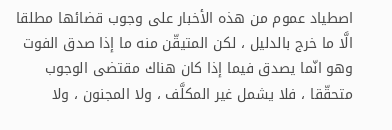اصطياد عموم من هذه الأخبار على وجوب قضائها مطلقا الَّا ما خرج بالدليل ، لكن المتيقّن منه ما إذا صدق الفوت وهو انّما يصدق فيما إذا كان هناك مقتضى الوجوب متحقّقا ، فلا يشمل غير المكلَّف ، ولا المجنون ، ولا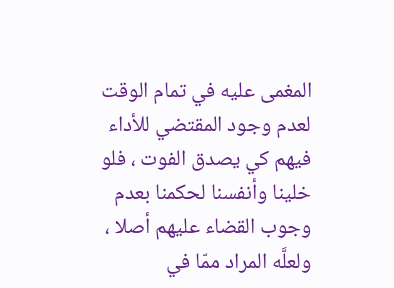المغمى عليه في تمام الوقت لعدم وجود المقتضي للأداء فيهم كي يصدق الفوت ، فلو خلينا وأنفسنا لحكمنا بعدم وجوب القضاء عليهم أصلا ، ولعلَّه المراد ممّا في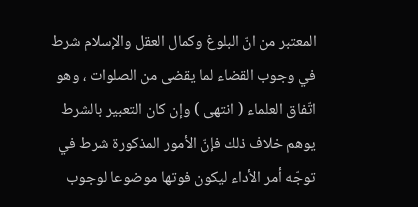المعتبر من انّ البلوغ وكمال العقل والإسلام شرط في وجوب القضاء لما يقضى من الصلوات ، وهو اتّفاق العلماء ( انتهى ) وإن كان التعبير بالشرط يوهم خلاف ذلك فإنّ الأمور المذكورة شرط في توجّه أمر الأداء ليكون فوتها موضوعا لوجوب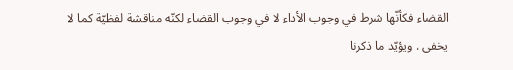القضاء فكأنّها شرط في وجوب الأداء لا في وجوب القضاء لكنّه مناقشة لفظيّة كما لا يخفى . ويؤيّد ما ذكرنا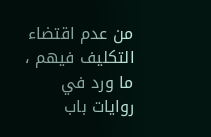من عدم اقتضاء التكليف فيهم ، ما ورد في روايات باب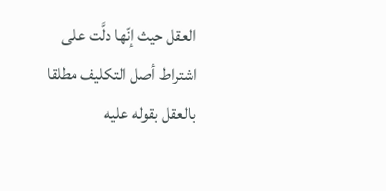العقل حيث إنّها دلَّت على اشتراط أصل التكليف مطلقا بالعقل بقوله عليه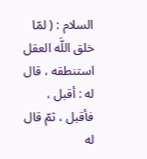السلام : ( لمّا خلق اللَّه العقل استنطقه ، قال له : أقبل ، فأقبل ، ثمّ قال له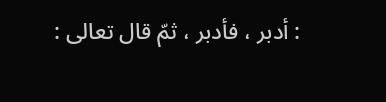: أدبر ، فأدبر ، ثمّ قال تعالى :